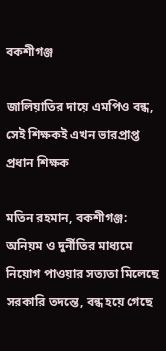বকশীগঞ্জ

জালিয়াতির দায়ে এমপিও বন্ধ, সেই শিক্ষকই এখন ভারপ্রাপ্ত প্রধান শিক্ষক

মতিন রহমান, বকশীগঞ্জ: অনিয়ম ও দুর্নীতির মাধ্যমে নিয়োগ পাওয়ার সত্যতা মিলেছে সরকারি তদন্তে, বন্ধ হয়ে গেছে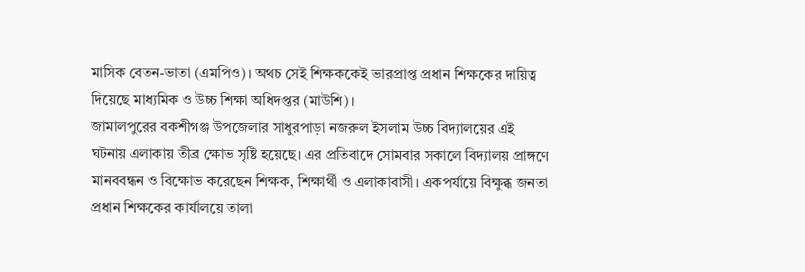মাসিক বেতন-ভাতা (এমপিও)। অথচ সেই শিক্ষককেই ভারপ্রাপ্ত প্রধান শিক্ষকের দায়িত্ব দিয়েছে মাধ্যমিক ও উচ্চ শিক্ষা অধিদপ্তর (মাউশি)।
জামালপুরের বকশীগঞ্জ উপজেলার সাধুরপাড়া নজরুল ইসলাম উচ্চ বিদ্যালয়ের এই ঘটনায় এলাকায় তীব্র ক্ষোভ সৃষ্টি হয়েছে। এর প্রতিবাদে সোমবার সকালে বিদ্যালয় প্রাঙ্গণে মানববন্ধন ও বিক্ষোভ করেছেন শিক্ষক, শিক্ষার্থী ও এলাকাবাসী। একপর্যায়ে বিক্ষুব্ধ জনতা প্রধান শিক্ষকের কার্যালয়ে তালা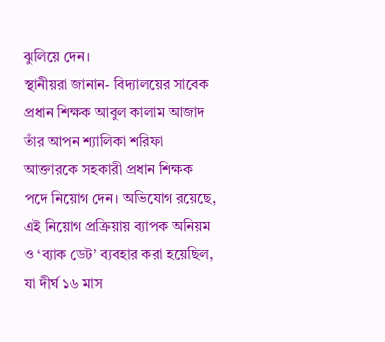ঝুলিয়ে দেন।
স্থানীয়রা জানান- বিদ্যালয়ের সাবেক প্রধান শিক্ষক আবুল কালাম আজাদ তাঁর আপন শ্যালিকা শরিফা আক্তারকে সহকারী প্রধান শিক্ষক পদে নিয়োগ দেন। অভিযোগ রয়েছে, এই নিয়োগ প্রক্রিয়ায় ব্যাপক অনিয়ম ও ‘ব্যাক ডেট’ ব্যবহার করা হয়েছিল, যা দীর্ঘ ১৬ মাস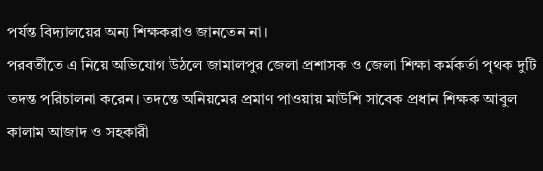পর্যন্ত বিদ্যালয়ের অন্য শিক্ষকরাও জানতেন না।
পরবর্তীতে এ নিয়ে অভিযোগ উঠলে জামালপুর জেলা প্রশাসক ও জেলা শিক্ষা কর্মকর্তা পৃথক দুটি তদন্ত পরিচালনা করেন। তদন্তে অনিয়মের প্রমাণ পাওয়ায় মাউশি সাবেক প্রধান শিক্ষক আবুল কালাম আজাদ ও সহকারী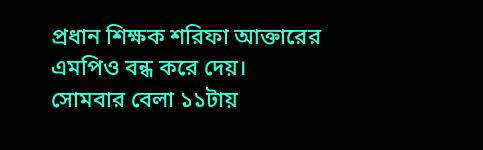প্রধান শিক্ষক শরিফা আক্তারের এমপিও বন্ধ করে দেয়।
সোমবার বেলা ১১টায়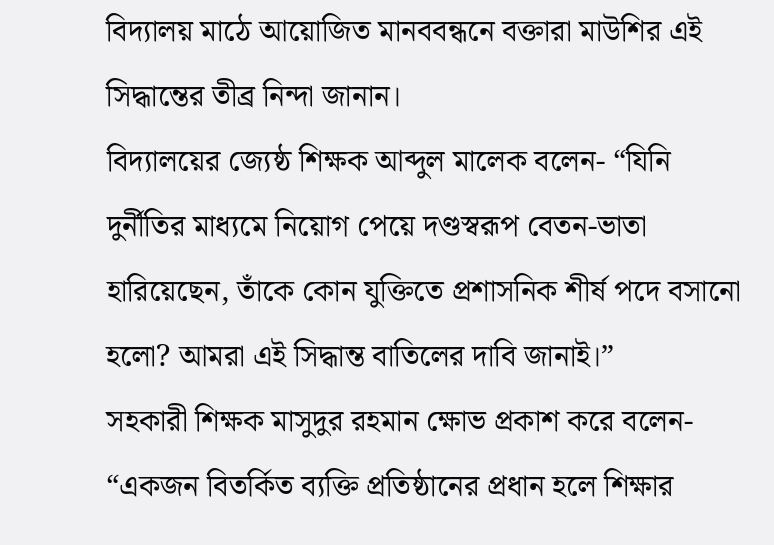বিদ্যালয় মাঠে আয়োজিত মানববন্ধনে বক্তারা মাউশির এই সিদ্ধান্তের তীব্র নিন্দা জানান।
বিদ্যালয়ের জ্যেষ্ঠ শিক্ষক আব্দুল মালেক বলেন- “যিনি দুর্নীতির মাধ্যমে নিয়োগ পেয়ে দণ্ডস্বরূপ বেতন-ভাতা হারিয়েছেন, তাঁকে কোন যুক্তিতে প্রশাসনিক শীর্ষ পদে বসানো হলো? আমরা এই সিদ্ধান্ত বাতিলের দাবি জানাই।”
সহকারী শিক্ষক মাসুদুর রহমান ক্ষোভ প্রকাশ করে বলেন- “একজন বিতর্কিত ব্যক্তি প্রতিষ্ঠানের প্রধান হলে শিক্ষার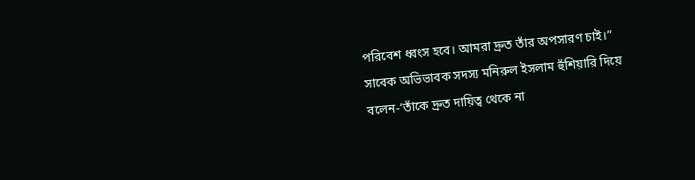পরিবেশ ধ্বংস হবে। আমরা দ্রুত তাঁর অপসারণ চাই।”
সাবেক অভিভাবক সদস্য মনিরুল ইসলাম হুঁশিয়ারি দিয়ে বলেন-‘তাঁকে দ্রুত দায়িত্ব থেকে না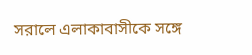সরালে এলাকাবাসীকে সঙ্গে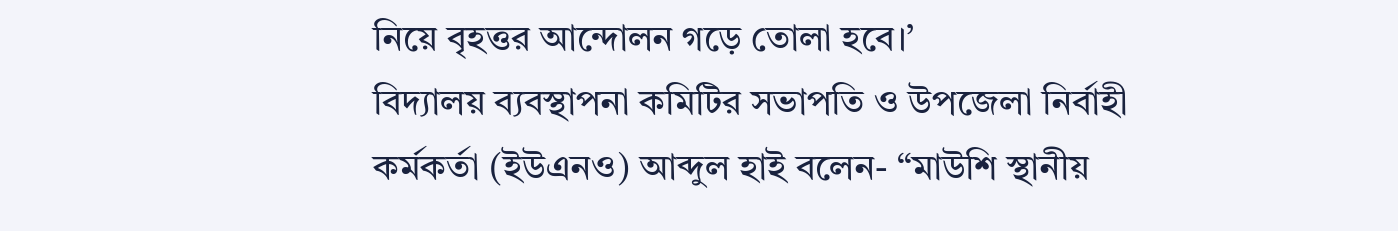নিয়ে বৃহত্তর আন্দোলন গড়ে তোলা হবে।’
বিদ্যালয় ব্যবস্থাপনা কমিটির সভাপতি ও উপজেলা নির্বাহী কর্মকর্তা (ইউএনও) আব্দুল হাই বলেন- “মাউশি স্থানীয়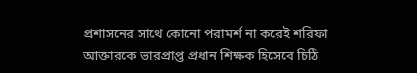প্রশাসনের সাথে কোনো পরামর্শ না করেই শরিফা আক্তারকে ভারপ্রাপ্ত প্রধান শিক্ষক হিসেবে চিঠি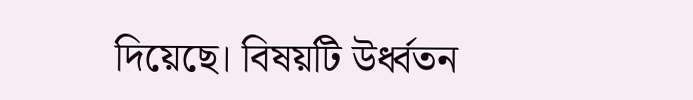দিয়েছে। বিষয়টি উর্ধ্বতন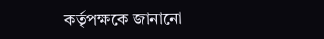কর্তৃপক্ষকে জানানো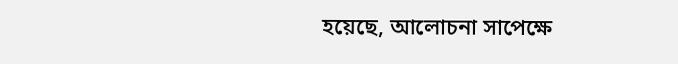হয়েছে, আলোচনা সাপেক্ষে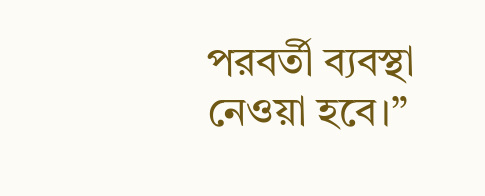পরবর্তী ব্যবস্থা নেওয়া হবে।”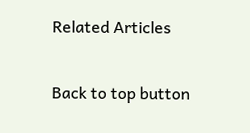Related Articles

Back to top button